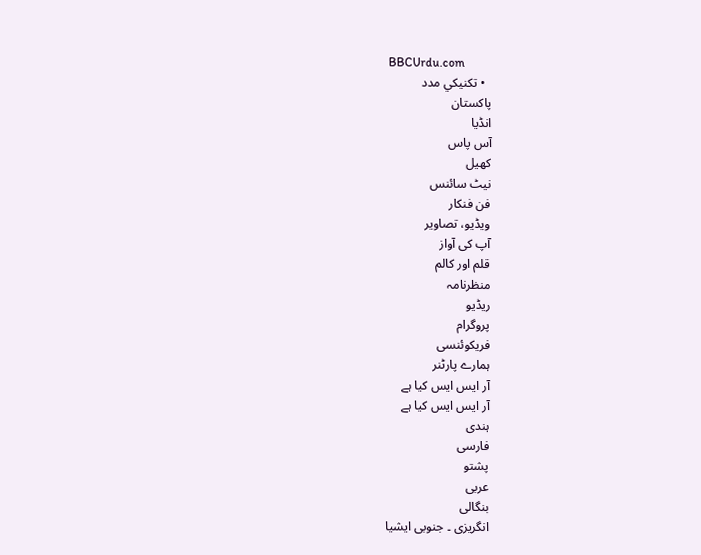BBCUrdu.com
  • تکنيکي مدد
پاکستان
انڈیا
آس پاس
کھیل
نیٹ سائنس
فن فنکار
ویڈیو، تصاویر
آپ کی آواز
قلم اور کالم
منظرنامہ
ریڈیو
پروگرام
فریکوئنسی
ہمارے پارٹنر
آر ایس ایس کیا ہے
آر ایس ایس کیا ہے
ہندی
فارسی
پشتو
عربی
بنگالی
انگریزی ۔ جنوبی ایشیا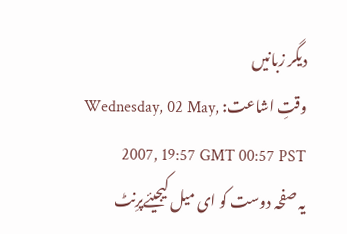دیگر زبانیں
وقتِ اشاعت: Wednesday, 02 May, 2007, 19:57 GMT 00:57 PST
یہ صفحہ دوست کو ای میل کیجیئےپرِنٹ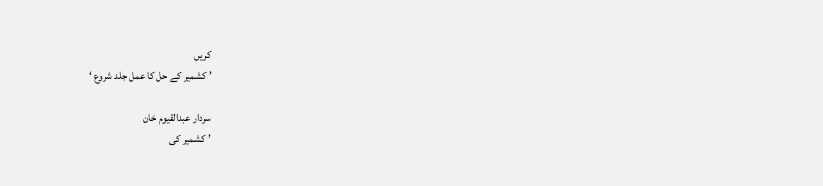کریں
’ کشمیر کے حل کا عمل جلد شروع ‘

سردار عبدالقیوم خان
’ کشمیر کی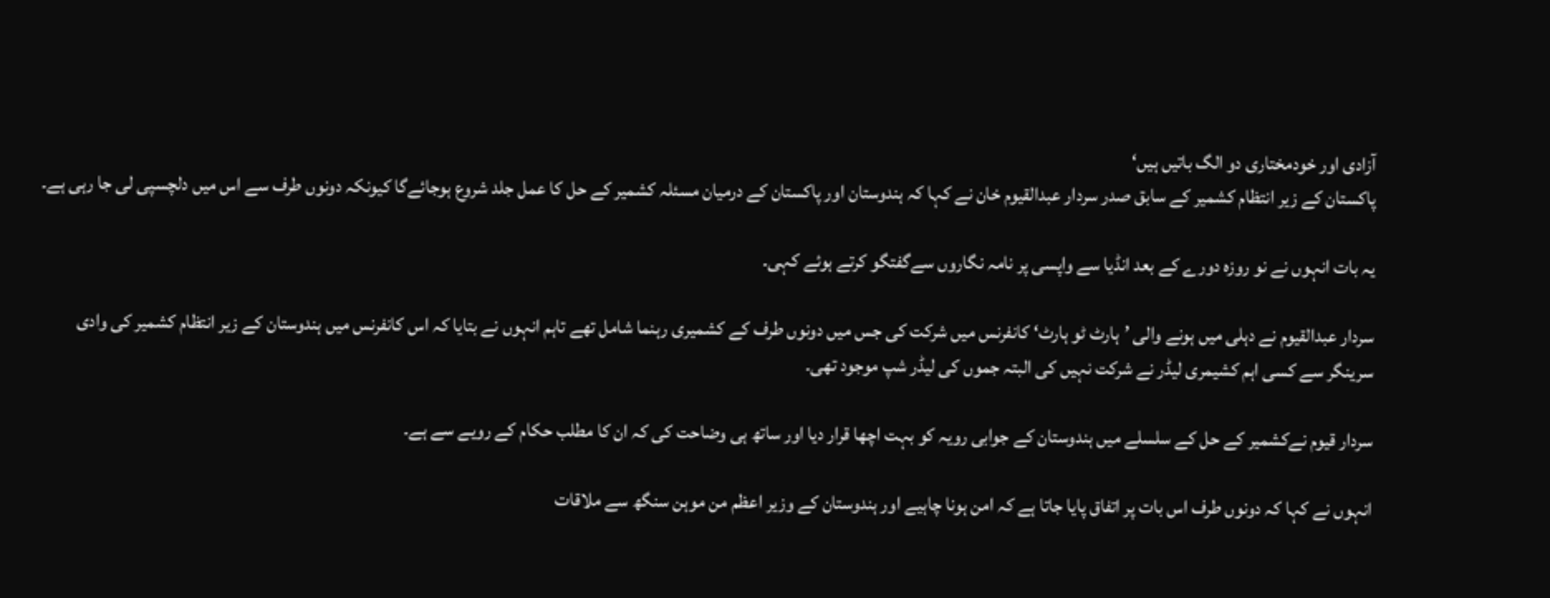آزادی اور خودمختاری دو الگ باتیں ہیں‘
پاکستان کے زیر انتظام کشمیر کے سابق صدر سردار عبدالقیوم خان نے کہا کہ ہندوستان اور پاکستان کے درمیان مسئلہ کشمیر کے حل کا عمل جلد شروع ہوجائےگا کیونکہ دونوں طرف سے اس میں دلچسپی لی جا رہی ہے۔

یہ بات انہوں نے نو روزہ دورے کے بعد انڈیا سے واپسی پر نامہ نگاروں سےگفتگو کرتے ہوئے کہی۔

سردار عبدالقیوم نے دہلی میں ہونے والی ’ہارٹ ٹو ہارٹ‘ کانفرنس میں شرکت کی جس میں دونوں طرف کے کشمیری رہنما شامل تھے تاہم انہوں نے بتایا کہ اس کانفرنس میں ہندوستان کے زیر انتظام کشمیر کی وادی سرینگر سے کسی اہم کشیمری لیڈر نے شرکت نہیں کی البتہ جموں کی لیڈر شپ موجود تھی۔

سردار قیوم نےکشمیر کے حل کے سلسلے میں ہندوستان کے جوابی رویہ کو بہت اچھا قرار دیا اور ساتھ ہی وضاحت کی کہ ان کا مطلب حکام کے رویے سے ہے۔

انہوں نے کہا کہ دونوں طرف اس بات پر اتفاق پایا جاتا ہے کہ امن ہونا چاہیے اور ہندوستان کے وزیر اعظم من موہن سنگھ سے ملاقات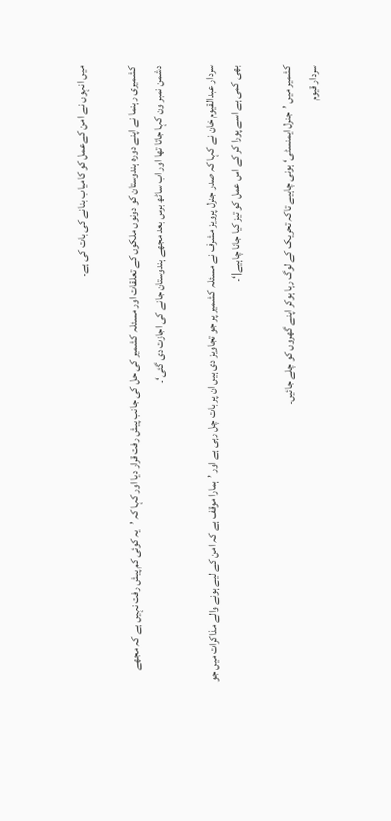میں انہوں نے امن کےعمل کو کامیاب بنانے کی بات کی ہے۔

کشمیری رہنما نے اپنے دورہ ہندوستان کو دونوں ملکوں کے تعلقات اور مسئلہ کشمیر کی حل کی جانب پیش رفت قرار دیا اور کہا کہ ’یہ کوئی کم پیش رفت نہیں ہے کہ مجھے دشمن نمبر ون کہا جاتا تھا اور اب ساٹھ برس بعد مجھے ہندوستان جانے کی اجازت دی گئی‘۔

سردار عبدالقیوم خان نے کہا کہ صدر جنرل پرویز مشرف نے مسئلہ کشمیر پر جو تجاویز دی ہیں ان پر بات چل رہی ہے اور ’ہمارا موقف ہے کہ امن کے لیے ہونے والے مذاکرات میں جو بھی کمی ہے اسے پورا کر کے اس عمل کو تیز کیا جانا چاہیے|‘۔

کشمیر میں ’جنرل ایمنسٹی‘ ہونی چاہیے تاکہ تحریک کے لوگ رہا ہوکر اپنے گھروں کو چلے جائیں۔
سردار قیوم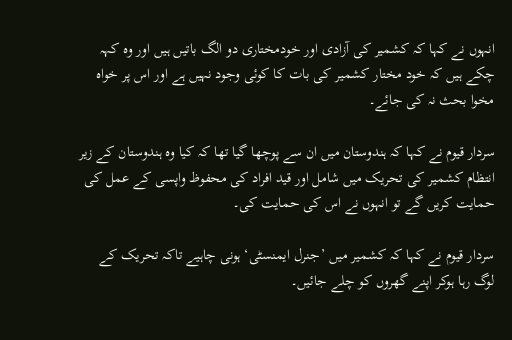انہوں نے کہا کہ کشمیر کی آزادی اور خودمختاری دو الگ باتیں ہیں اور وہ کہہ چکے ہیں کہ خود مختار کشمیر کی بات کا کوئی وجود نہیں ہے اور اس پر خواہ مخوا بحث نہ کی جائے۔

سردار قیوم نے کہا کہ ہندوستان میں ان سے پوچھا گیا تھا کہ کیا وہ ہندوستان کے زیر انتظام کشمیر کی تحریک میں شامل اور قید افراد کی محفوظ واپسی کے عمل کی حمایت کریں گے تو انہوں نے اس کی حمایت کی۔

سردار قیوم نے کہا کہ کشمیر میں ’جنرل ایمنسٹی‘ ہونی چاہیے تاکہ تحریک کے لوگ رہا ہوکر اپنے گھروں کو چلے جائیں۔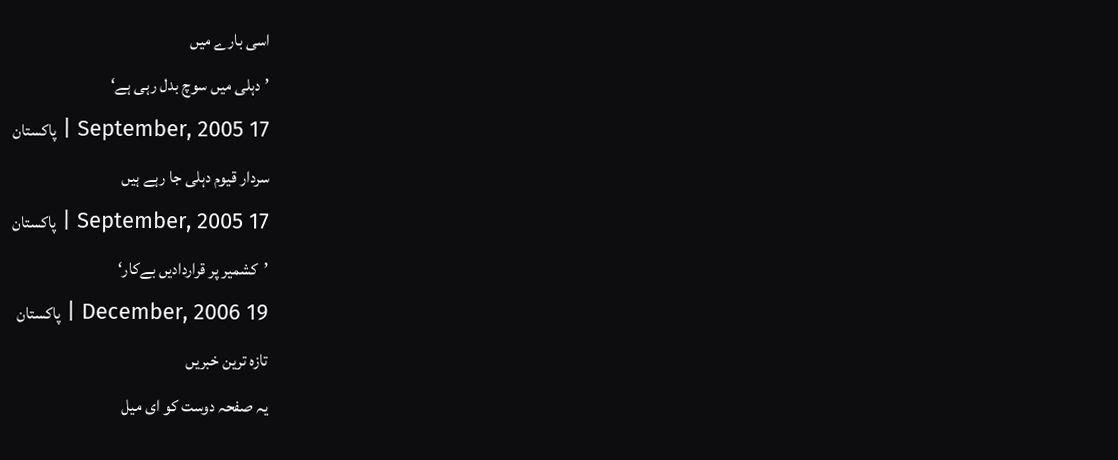اسی بارے میں
’دہلی میں سوچ بدل رہی ہے‘
17 September, 2005 | پاکستان
سردار قیوم دہلی جا رہے ہیں
17 September, 2005 | پاکستان
’کشمیر پر قراردادیں بےکار‘
19 December, 2006 | پاکستان
تازہ ترین خبریں
یہ صفحہ دوست کو ای میل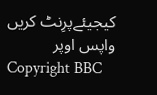کیجیئےپرِنٹ کریں
واپس اوپر
Copyright BBC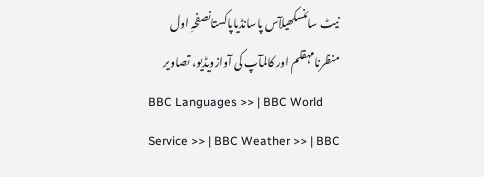نیٹ سائنسکھیلآس پاسانڈیاپاکستانصفحہِ اول
منظرنامہقلم اور کالمآپ کی آوازویڈیو، تصاویر
BBC Languages >> | BBC World Service >> | BBC Weather >> | BBC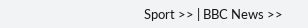Sport >> | BBC News >>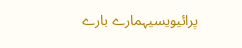پرائیویسیہمارے بارے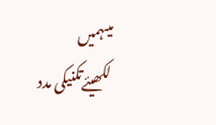میںہمیں لکھیئےتکنیکی مدد